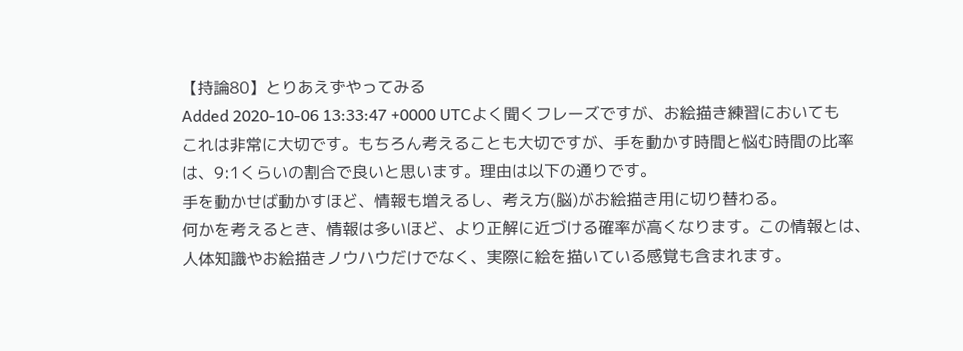【持論80】とりあえずやってみる
Added 2020-10-06 13:33:47 +0000 UTCよく聞くフレーズですが、お絵描き練習においてもこれは非常に大切です。もちろん考えることも大切ですが、手を動かす時間と悩む時間の比率は、9:1くらいの割合で良いと思います。理由は以下の通りです。
手を動かせば動かすほど、情報も増えるし、考え方(脳)がお絵描き用に切り替わる。
何かを考えるとき、情報は多いほど、より正解に近づける確率が高くなります。この情報とは、人体知識やお絵描きノウハウだけでなく、実際に絵を描いている感覚も含まれます。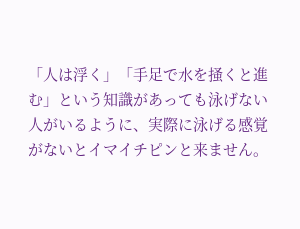「人は浮く」「手足で水を掻くと進む」という知識があっても泳げない人がいるように、実際に泳げる感覚がないとイマイチピンと来ません。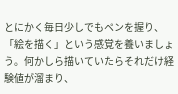とにかく毎日少しでもペンを握り、「絵を描く」という感覚を養いましょう。何かしら描いていたらそれだけ経験値が溜まり、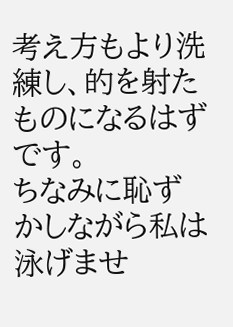考え方もより洗練し、的を射たものになるはずです。
ちなみに恥ずかしながら私は泳げませ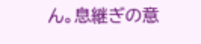ん。息継ぎの意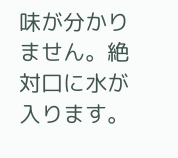味が分かりません。絶対口に水が入ります。